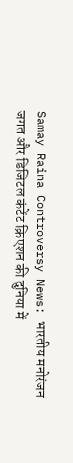Samay Raina Controversy News: भारतीय मनोरंजन जगत और डिजिटल कंटेंट क्रिएशन की दुनिया में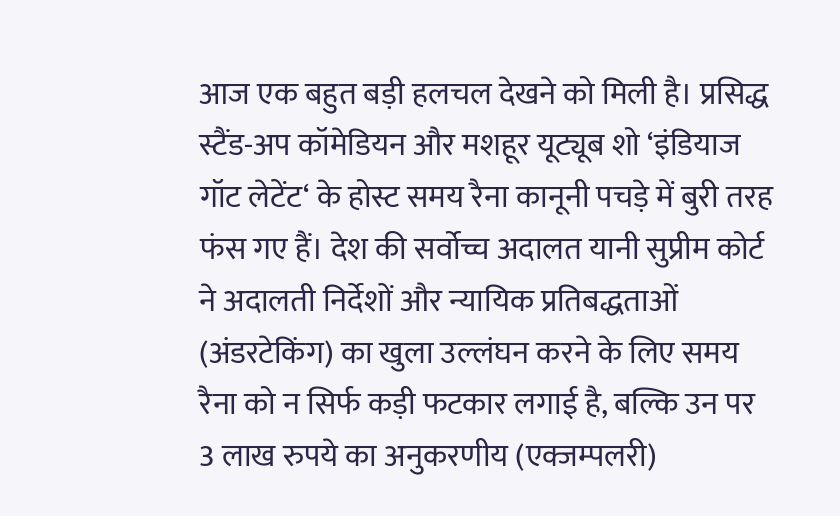आज एक बहुत बड़ी हलचल देखने को मिली है। प्रसिद्ध स्टैंड-अप कॉमेडियन और मशहूर यूट्यूब शो ‘इंडियाज गॉट लेटेंट‘ के होस्ट समय रैना कानूनी पचड़े में बुरी तरह फंस गए हैं। देश की सर्वोच्च अदालत यानी सुप्रीम कोर्ट ने अदालती निर्देशों और न्यायिक प्रतिबद्धताओं (अंडरटेकिंग) का खुला उल्लंघन करने के लिए समय रैना को न सिर्फ कड़ी फटकार लगाई है, बल्कि उन पर 3 लाख रुपये का अनुकरणीय (एक्जम्पलरी)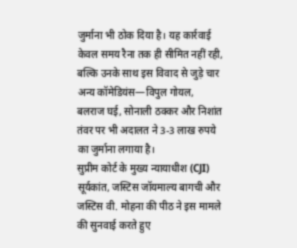जुर्माना भी ठोक दिया है। यह कार्रवाई केवल समय रैना तक ही सीमित नहीं रही, बल्कि उनके साथ इस विवाद से जुड़े चार अन्य कॉमेडियंस—विपुल गोयल, बलराज घई, सोनाली ठक्कर और निशांत तंवर पर भी अदालत ने 3-3 लाख रुपये का जुर्माना लगाया है।
सुप्रीम कोर्ट के मुख्य न्यायाधीश (CJI) सूर्यकांत, जस्टिस जॉयमाल्य बागची और जस्टिस वी. मोहना की पीठ ने इस मामले की सुनवाई करते हुए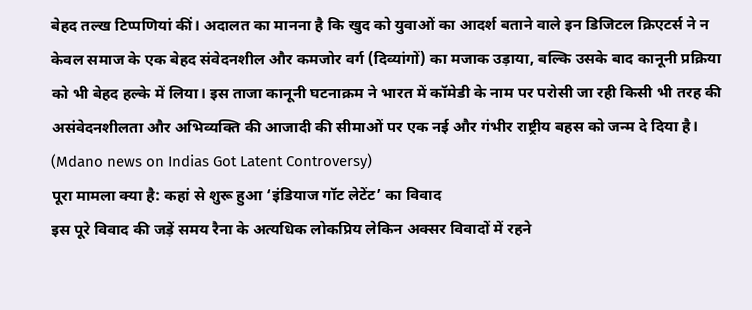बेहद तल्ख टिप्पणियां कीं। अदालत का मानना है कि खुद को युवाओं का आदर्श बताने वाले इन डिजिटल क्रिएटर्स ने न केवल समाज के एक बेहद संवेदनशील और कमजोर वर्ग (दिव्यांगों) का मजाक उड़ाया, बल्कि उसके बाद कानूनी प्रक्रिया को भी बेहद हल्के में लिया। इस ताजा कानूनी घटनाक्रम ने भारत में कॉमेडी के नाम पर परोसी जा रही किसी भी तरह की असंवेदनशीलता और अभिव्यक्ति की आजादी की सीमाओं पर एक नई और गंभीर राष्ट्रीय बहस को जन्म दे दिया है। (Mdano news on Indias Got Latent Controversy)
पूरा मामला क्या है: कहां से शुरू हुआ ‘इंडियाज गॉट लेटेंट’ का विवाद
इस पूरे विवाद की जड़ें समय रैना के अत्यधिक लोकप्रिय लेकिन अक्सर विवादों में रहने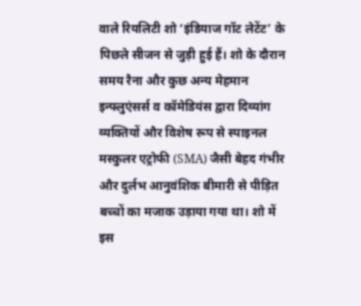वाले रियलिटी शो ‘इंडियाज गॉट लेटेंट’ के पिछले सीजन से जुड़ी हुई हैं। शो के दौरान समय रैना और कुछ अन्य मेहमान इन्फ्लुएंसर्स व कॉमेडियंस द्वारा दिव्यांग व्यक्तियों और विशेष रूप से स्पाइनल मस्कुलर एट्रोफी (SMA) जैसी बेहद गंभीर और दुर्लभ आनुवंशिक बीमारी से पीड़ित बच्चों का मजाक उड़ाया गया था। शो में इस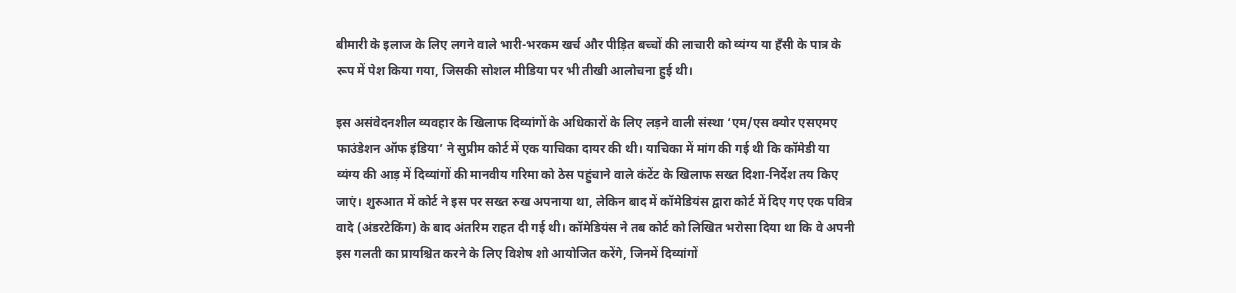बीमारी के इलाज के लिए लगने वाले भारी-भरकम खर्च और पीड़ित बच्चों की लाचारी को व्यंग्य या हँसी के पात्र के रूप में पेश किया गया, जिसकी सोशल मीडिया पर भी तीखी आलोचना हुई थी।

इस असंवेदनशील व्यवहार के खिलाफ दिव्यांगों के अधिकारों के लिए लड़ने वाली संस्था ‘एम/एस क्योर एसएमए फाउंडेशन ऑफ इंडिया’ ने सुप्रीम कोर्ट में एक याचिका दायर की थी। याचिका में मांग की गई थी कि कॉमेडी या व्यंग्य की आड़ में दिव्यांगों की मानवीय गरिमा को ठेस पहुंचाने वाले कंटेंट के खिलाफ सख्त दिशा-निर्देश तय किए जाएं। शुरुआत में कोर्ट ने इस पर सख्त रुख अपनाया था, लेकिन बाद में कॉमेडियंस द्वारा कोर्ट में दिए गए एक पवित्र वादे (अंडरटेकिंग) के बाद अंतरिम राहत दी गई थी। कॉमेडियंस ने तब कोर्ट को लिखित भरोसा दिया था कि वे अपनी इस गलती का प्रायश्चित करने के लिए विशेष शो आयोजित करेंगे, जिनमें दिव्यांगों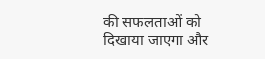की सफलताओं को दिखाया जाएगा और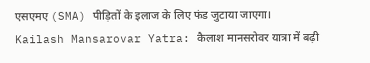एसएमए (SMA) पीड़ितों के इलाज के लिए फंड जुटाया जाएगा।
Kailash Mansarovar Yatra: कैलाश मानसरोवर यात्रा में बढ़ी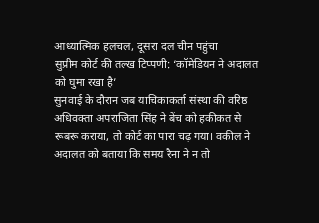आध्यात्मिक हलचल, दूसरा दल चीन पहुंचा
सुप्रीम कोर्ट की तल्ख टिप्पणी: ‘कॉमेडियन ने अदालत को घुमा रखा है’
सुनवाई के दौरान जब याचिकाकर्ता संस्था की वरिष्ठ अधिवक्ता अपराजिता सिंह ने बेंच को हकीकत से रूबरू कराया, तो कोर्ट का पारा चढ़ गया। वकील ने अदालत को बताया कि समय रैना ने न तो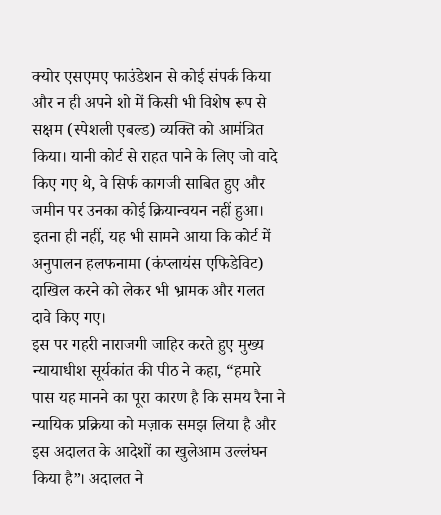क्योर एसएमए फाउंडेशन से कोई संपर्क किया और न ही अपने शो में किसी भी विशेष रूप से सक्षम (स्पेशली एबल्ड) व्यक्ति को आमंत्रित किया। यानी कोर्ट से राहत पाने के लिए जो वादे किए गए थे, वे सिर्फ कागजी साबित हुए और जमीन पर उनका कोई क्रियान्वयन नहीं हुआ। इतना ही नहीं, यह भी सामने आया कि कोर्ट में अनुपालन हलफनामा (कंप्लायंस एफिडेविट) दाखिल करने को लेकर भी भ्रामक और गलत दावे किए गए।
इस पर गहरी नाराजगी जाहिर करते हुए मुख्य न्यायाधीश सूर्यकांत की पीठ ने कहा, “हमारे पास यह मानने का पूरा कारण है कि समय रैना ने न्यायिक प्रक्रिया को मज़ाक समझ लिया है और इस अदालत के आदेशों का खुलेआम उल्लंघन किया है”। अदालत ने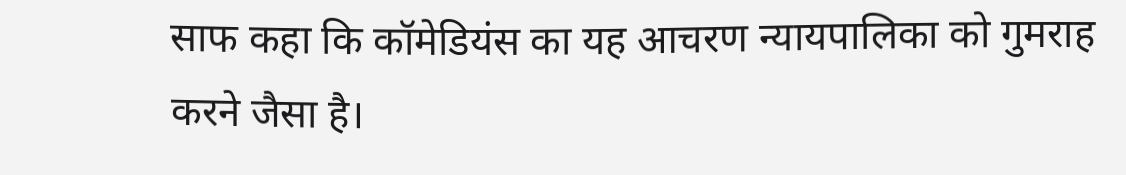साफ कहा कि कॉमेडियंस का यह आचरण न्यायपालिका को गुमराह करने जैसा है।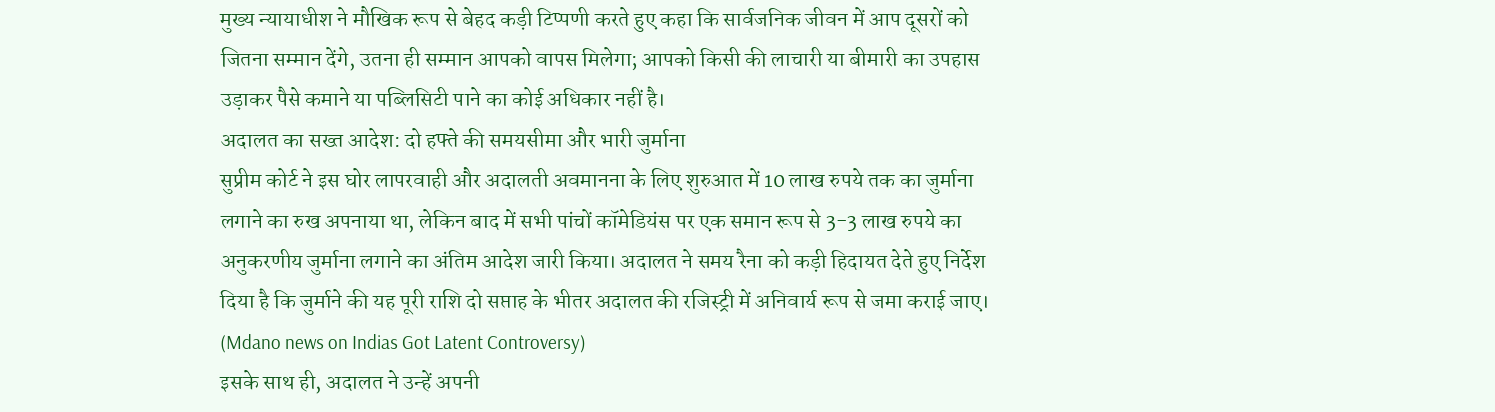मुख्य न्यायाधीश ने मौखिक रूप से बेहद कड़ी टिप्पणी करते हुए कहा कि सार्वजनिक जीवन में आप दूसरों को जितना सम्मान देंगे, उतना ही सम्मान आपको वापस मिलेगा; आपको किसी की लाचारी या बीमारी का उपहास उड़ाकर पैसे कमाने या पब्लिसिटी पाने का कोई अधिकार नहीं है।
अदालत का सख्त आदेश: दो हफ्ते की समयसीमा और भारी जुर्माना
सुप्रीम कोर्ट ने इस घोर लापरवाही और अदालती अवमानना के लिए शुरुआत में 10 लाख रुपये तक का जुर्माना लगाने का रुख अपनाया था, लेकिन बाद में सभी पांचों कॉमेडियंस पर एक समान रूप से 3-3 लाख रुपये का अनुकरणीय जुर्माना लगाने का अंतिम आदेश जारी किया। अदालत ने समय रैना को कड़ी हिदायत देते हुए निर्देश दिया है कि जुर्माने की यह पूरी राशि दो सप्ताह के भीतर अदालत की रजिस्ट्री में अनिवार्य रूप से जमा कराई जाए। (Mdano news on Indias Got Latent Controversy)
इसके साथ ही, अदालत ने उन्हें अपनी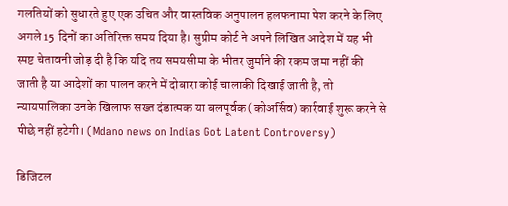गलतियों को सुधारते हुए एक उचित और वास्तविक अनुपालन हलफनामा पेश करने के लिए अगले 15 दिनों का अतिरिक्त समय दिया है। सुप्रीम कोर्ट ने अपने लिखित आदेश में यह भी स्पष्ट चेतावनी जोड़ दी है कि यदि तय समयसीमा के भीतर जुर्माने की रकम जमा नहीं की जाती है या आदेशों का पालन करने में दोबारा कोई चालाकी दिखाई जाती है, तो न्यायपालिका उनके खिलाफ सख्त दंडात्मक या बलपूर्वक (कोअर्सिव) कार्रवाई शुरू करने से पीछे नहीं हटेगी। (Mdano news on Indias Got Latent Controversy)

डिजिटल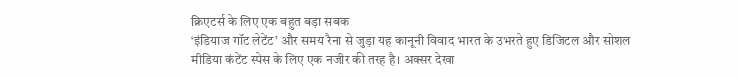क्रिएटर्स के लिए एक बहुत बड़ा सबक
‘इंडियाज गॉट लेटेंट’ और समय रैना से जुड़ा यह कानूनी विवाद भारत के उभरते हुए डिजिटल और सोशल मीडिया कंटेंट स्पेस के लिए एक नजीर की तरह है। अक्सर देखा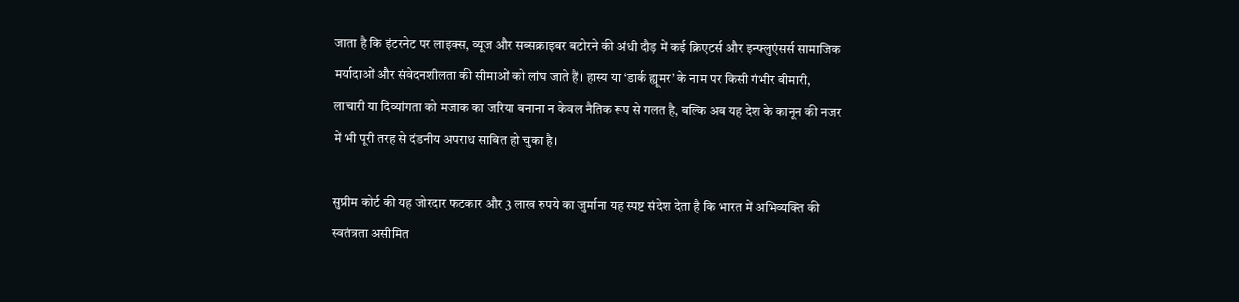जाता है कि इंटरनेट पर लाइक्स, व्यूज और सब्सक्राइबर बटोरने की अंधी दौड़ में कई क्रिएटर्स और इन्फ्लुएंसर्स सामाजिक मर्यादाओं और संवेदनशीलता की सीमाओं को लांघ जाते हैं। हास्य या ‘डार्क ह्यूमर’ के नाम पर किसी गंभीर बीमारी, लाचारी या दिव्यांगता को मजाक का जरिया बनाना न केवल नैतिक रूप से गलत है, बल्कि अब यह देश के कानून की नजर में भी पूरी तरह से दंडनीय अपराध साबित हो चुका है।

सुप्रीम कोर्ट की यह जोरदार फटकार और 3 लाख रुपये का जुर्माना यह स्पष्ट संदेश देता है कि भारत में अभिव्यक्ति की स्वतंत्रता असीमित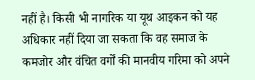नहीं है। किसी भी नागरिक या यूथ आइकन को यह अधिकार नहीं दिया जा सकता कि वह समाज के कमजोर और वंचित वर्गों की मानवीय गरिमा को अपने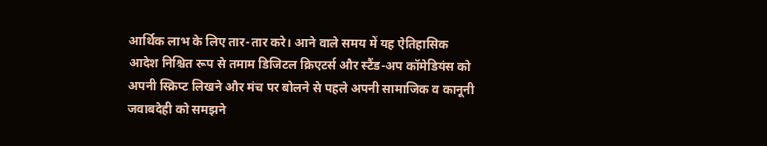आर्थिक लाभ के लिए तार-तार करे। आने वाले समय में यह ऐतिहासिक आदेश निश्चित रूप से तमाम डिजिटल क्रिएटर्स और स्टैंड-अप कॉमेडियंस को अपनी स्क्रिप्ट लिखने और मंच पर बोलने से पहले अपनी सामाजिक व कानूनी जवाबदेही को समझने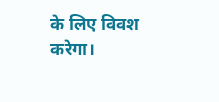के लिए विवश करेगा।